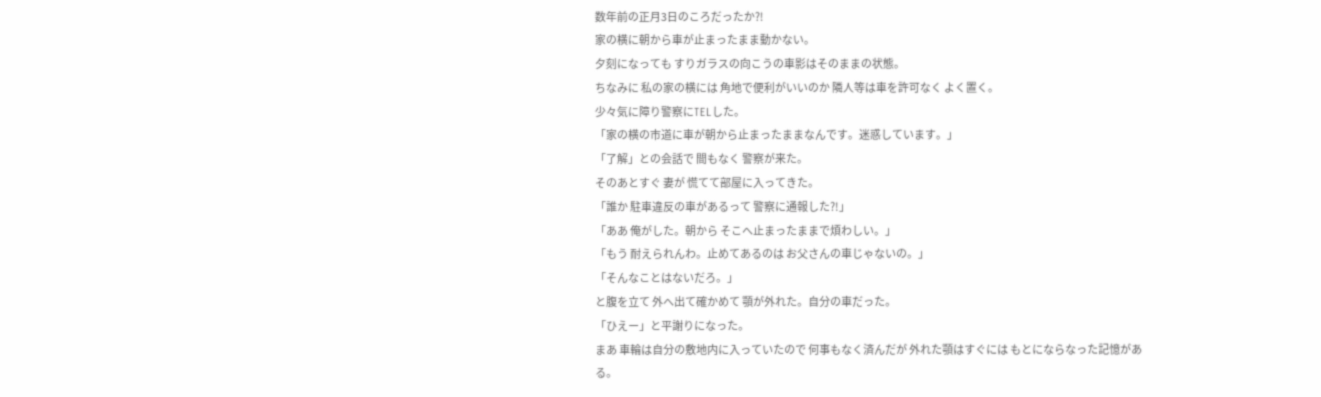数年前の正月3日のころだったか?!
家の横に朝から車が止まったまま動かない。
夕刻になっても すりガラスの向こうの車影はそのままの状態。
ちなみに 私の家の横には 角地で便利がいいのか 隣人等は車を許可なく よく置く。
少々気に障り警察にTELした。
「家の横の市道に車が朝から止まったままなんです。迷惑しています。」
「了解」との会話で 間もなく 警察が来た。
そのあとすぐ 妻が 慌てて部屋に入ってきた。
「誰か 駐車違反の車があるって 警察に通報した?!」
「ああ 俺がした。朝から そこへ止まったままで煩わしい。」
「もう 耐えられんわ。止めてあるのは お父さんの車じゃないの。」
「そんなことはないだろ。」
と腹を立て 外へ出て確かめて 顎が外れた。自分の車だった。
「ひえー」と平謝りになった。
まあ 車輪は自分の敷地内に入っていたので 何事もなく済んだが 外れた顎はすぐには もとにならなった記憶がある。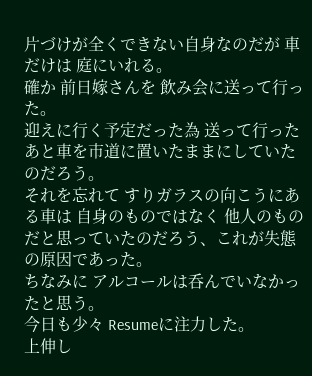片づけが全くできない自身なのだが 車だけは 庭にいれる。
確か 前日嫁さんを 飲み会に送って行った。
迎えに行く予定だった為 送って行ったあと車を市道に置いたままにしていたのだろう。
それを忘れて すりガラスの向こうにある車は 自身のものではなく 他人のものだと思っていたのだろう、これが失態の原因であった。
ちなみに アルコールは呑んでいなかったと思う。
今日も少々 Resumeに注力した。
上伸し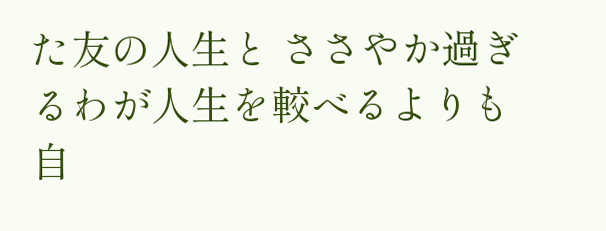た友の人生と ささやか過ぎるわが人生を較べるよりも 自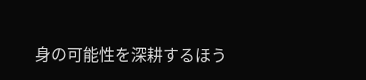身の可能性を深耕するほう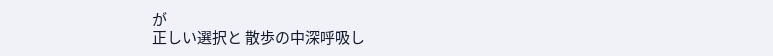が
正しい選択と 散歩の中深呼吸し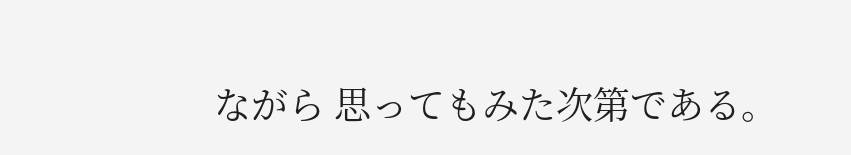ながら 思ってもみた次第である。